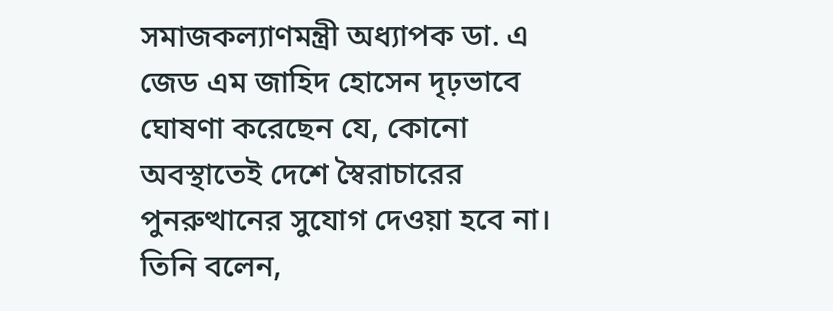সমাজকল্যাণমন্ত্রী অধ্যাপক ডা. এ জেড এম জাহিদ হোসেন দৃঢ়ভাবে ঘোষণা করেছেন যে, কোনো অবস্থাতেই দেশে স্বৈরাচারের পুনরুত্থানের সুযোগ দেওয়া হবে না। তিনি বলেন,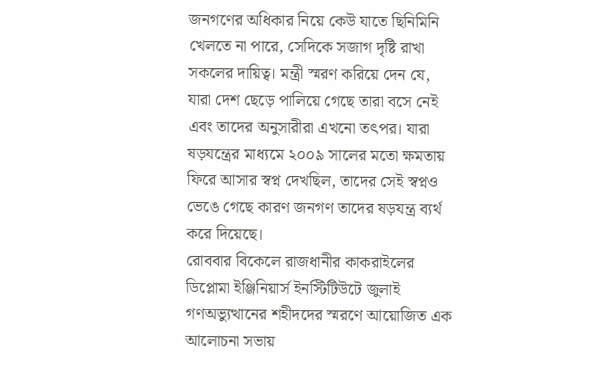জনগণের অধিকার নিয়ে কেউ যাতে ছিনিমিনি খেলতে না পারে, সেদিকে সজাগ দৃষ্টি রাখা সকলের দায়িত্ব। মন্ত্রী স্মরণ করিয়ে দেন যে, যারা দেশ ছেড়ে পালিয়ে গেছে তারা বসে নেই এবং তাদের অনুসারীরা এখনো তৎপর। যারা ষড়যন্ত্রের মাধ্যমে ২০০৯ সালের মতো ক্ষমতায় ফিরে আসার স্বপ্ন দেখছিল, তাদের সেই স্বপ্নও ভেঙে গেছে কারণ জনগণ তাদের ষড়যন্ত্র ব্যর্থ করে দিয়েছে।
রোববার বিকেলে রাজধানীর কাকরাইলের ডিপ্লোমা ইঞ্জিনিয়ার্স ইনস্টিটিউটে জুলাই গণঅভ্যুত্থানের শহীদদের স্মরণে আয়োজিত এক আলোচনা সভায়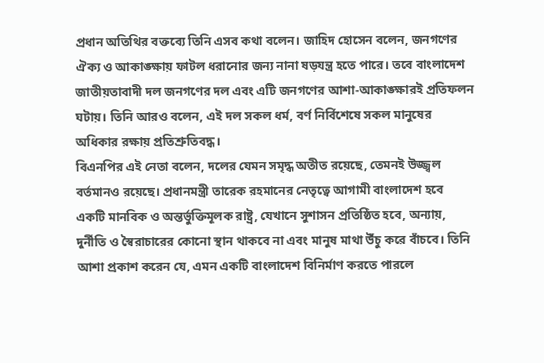প্রধান অতিথির বক্তব্যে তিনি এসব কথা বলেন। জাহিদ হোসেন বলেন, জনগণের ঐক্য ও আকাঙ্ক্ষায় ফাটল ধরানোর জন্য নানা ষড়যন্ত্র হতে পারে। তবে বাংলাদেশ জাতীয়তাবাদী দল জনগণের দল এবং এটি জনগণের আশা-আকাঙ্ক্ষারই প্রতিফলন ঘটায়। তিনি আরও বলেন, এই দল সকল ধর্ম, বর্ণ নির্বিশেষে সকল মানুষের অধিকার রক্ষায় প্রতিশ্রুতিবদ্ধ।
বিএনপির এই নেতা বলেন, দলের যেমন সমৃদ্ধ অতীত রয়েছে, তেমনই উজ্জ্বল বর্তমানও রয়েছে। প্রধানমন্ত্রী তারেক রহমানের নেতৃত্বে আগামী বাংলাদেশ হবে একটি মানবিক ও অন্তর্ভুক্তিমূলক রাষ্ট্র, যেখানে সুশাসন প্রতিষ্ঠিত হবে, অন্যায়, দুর্নীতি ও স্বৈরাচারের কোনো স্থান থাকবে না এবং মানুষ মাথা উঁচু করে বাঁচবে। তিনি আশা প্রকাশ করেন যে, এমন একটি বাংলাদেশ বিনির্মাণ করতে পারলে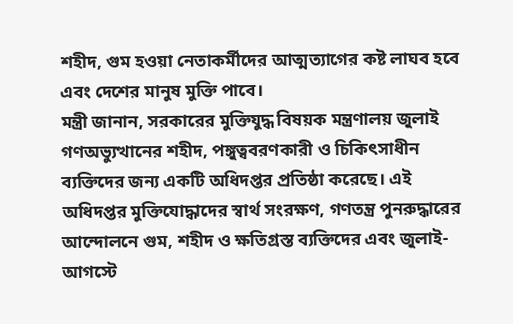শহীদ, গুম হওয়া নেতাকর্মীদের আত্মত্যাগের কষ্ট লাঘব হবে এবং দেশের মানুষ মুক্তি পাবে।
মন্ত্রী জানান, সরকারের মুক্তিযুদ্ধ বিষয়ক মন্ত্রণালয় জুলাই গণঅভ্যুত্থানের শহীদ, পঙ্গুত্ববরণকারী ও চিকিৎসাধীন ব্যক্তিদের জন্য একটি অধিদপ্তর প্রতিষ্ঠা করেছে। এই অধিদপ্তর মুক্তিযোদ্ধাদের স্বার্থ সংরক্ষণ, গণতন্ত্র পুনরুদ্ধারের আন্দোলনে গুম, শহীদ ও ক্ষতিগ্রস্ত ব্যক্তিদের এবং জুলাই-আগস্টে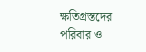ক্ষতিগ্রস্তদের পরিবার ও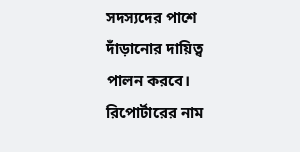সদস্যদের পাশে দাঁড়ানোর দায়িত্ব পালন করবে।
রিপোর্টারের নাম